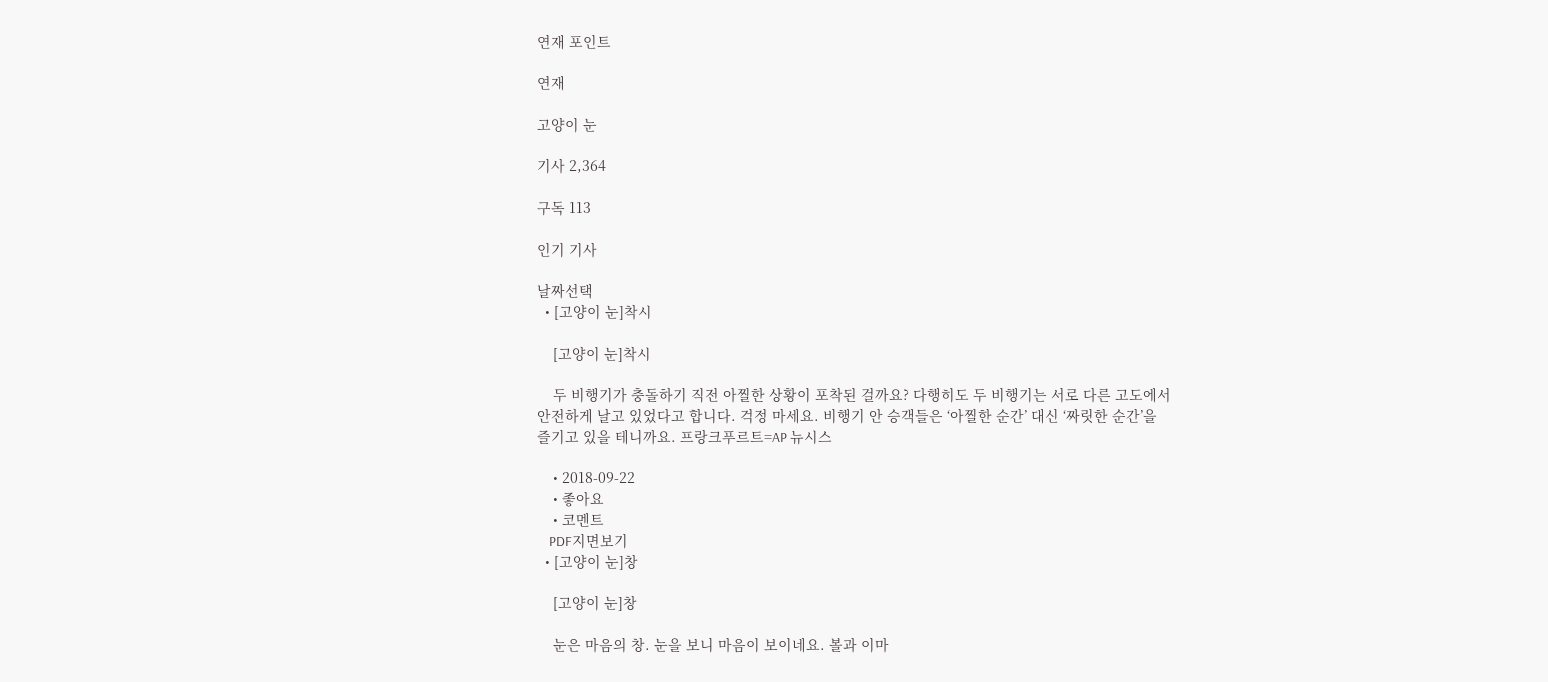연재 포인트

연재

고양이 눈

기사 2,364

구독 113

인기 기사

날짜선택
  • [고양이 눈]착시

    [고양이 눈]착시

    두 비행기가 충돌하기 직전 아찔한 상황이 포착된 걸까요? 다행히도 두 비행기는 서로 다른 고도에서 안전하게 날고 있었다고 합니다. 걱정 마세요. 비행기 안 승객들은 ‘아찔한 순간’ 대신 ‘짜릿한 순간’을 즐기고 있을 테니까요. 프랑크푸르트=AP 뉴시스

    • 2018-09-22
    • 좋아요
    • 코멘트
    PDF지면보기
  • [고양이 눈]창

    [고양이 눈]창

    눈은 마음의 창. 눈을 보니 마음이 보이네요. 볼과 이마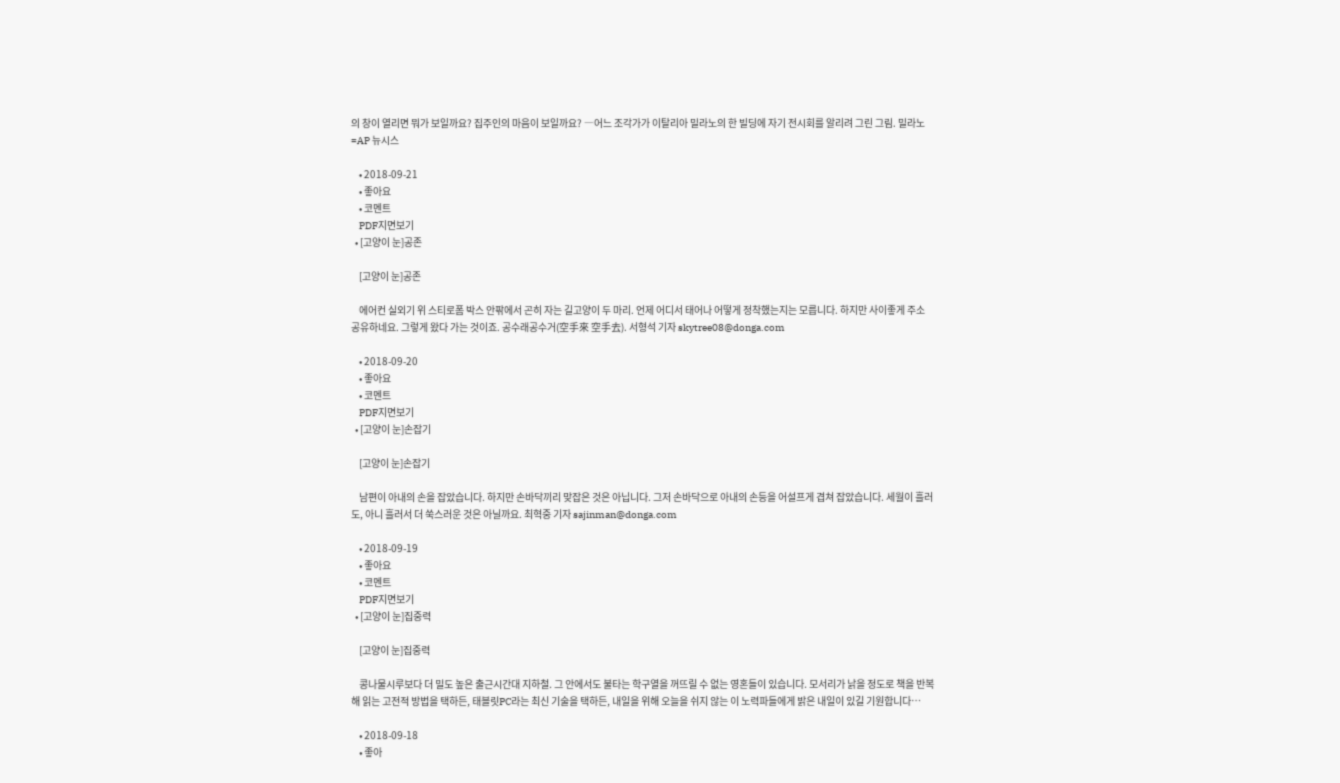의 창이 열리면 뭐가 보일까요? 집주인의 마음이 보일까요? ―어느 조각가가 이탈리아 밀라노의 한 빌딩에 자기 전시회를 알리려 그린 그림. 밀라노=AP 뉴시스

    • 2018-09-21
    • 좋아요
    • 코멘트
    PDF지면보기
  • [고양이 눈]공존

    [고양이 눈]공존

    에어컨 실외기 위 스티로폼 박스 안팎에서 곤히 자는 길고양이 두 마리. 언제 어디서 태어나 어떻게 정착했는지는 모릅니다. 하지만 사이좋게 주소 공유하네요. 그렇게 왔다 가는 것이죠. 공수래공수거(空手來 空手去). 서형석 기자 skytree08@donga.com

    • 2018-09-20
    • 좋아요
    • 코멘트
    PDF지면보기
  • [고양이 눈]손잡기

    [고양이 눈]손잡기

    남편이 아내의 손을 잡았습니다. 하지만 손바닥끼리 맞잡은 것은 아닙니다. 그저 손바닥으로 아내의 손등을 어설프게 겹쳐 잡았습니다. 세월이 흘러도, 아니 흘러서 더 쑥스러운 것은 아닐까요. 최혁중 기자 sajinman@donga.com

    • 2018-09-19
    • 좋아요
    • 코멘트
    PDF지면보기
  • [고양이 눈]집중력

    [고양이 눈]집중력

    콩나물시루보다 더 밀도 높은 출근시간대 지하철. 그 안에서도 불타는 학구열을 꺼뜨릴 수 없는 영혼들이 있습니다. 모서리가 낡을 정도로 책을 반복해 읽는 고전적 방법을 택하든, 태블릿PC라는 최신 기술을 택하든, 내일을 위해 오늘을 쉬지 않는 이 노력파들에게 밝은 내일이 있길 기원합니다…

    • 2018-09-18
    • 좋아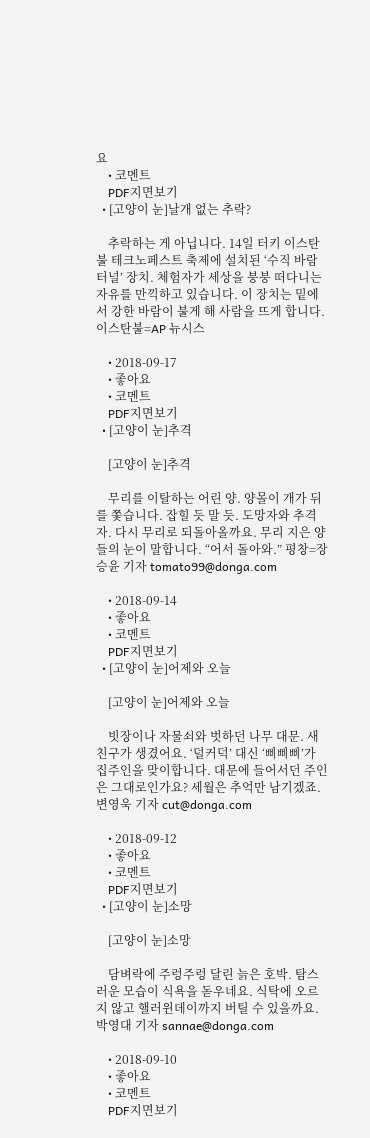요
    • 코멘트
    PDF지면보기
  • [고양이 눈]날개 없는 추락?

    추락하는 게 아닙니다. 14일 터키 이스탄불 테크노페스트 축제에 설치된 ‘수직 바람 터널’ 장치. 체험자가 세상을 붕붕 떠다니는 자유를 만끽하고 있습니다. 이 장치는 밑에서 강한 바람이 불게 해 사람을 뜨게 합니다. 이스탄불=AP 뉴시스

    • 2018-09-17
    • 좋아요
    • 코멘트
    PDF지면보기
  • [고양이 눈]추격

    [고양이 눈]추격

    무리를 이탈하는 어린 양. 양몰이 개가 뒤를 쫓습니다. 잡힐 듯 말 듯. 도망자와 추격자. 다시 무리로 되돌아올까요. 무리 지은 양들의 눈이 말합니다. “어서 돌아와.” 평창=장승윤 기자 tomato99@donga.com

    • 2018-09-14
    • 좋아요
    • 코멘트
    PDF지면보기
  • [고양이 눈]어제와 오늘

    [고양이 눈]어제와 오늘

    빗장이나 자물쇠와 벗하던 나무 대문. 새 친구가 생겼어요. ‘덜커덕’ 대신 ‘삐삐삐’가 집주인을 맞이합니다. 대문에 들어서던 주인은 그대로인가요? 세월은 추억만 남기겠죠. 변영욱 기자 cut@donga.com

    • 2018-09-12
    • 좋아요
    • 코멘트
    PDF지면보기
  • [고양이 눈]소망

    [고양이 눈]소망

    담벼락에 주렁주렁 달린 늙은 호박. 탐스러운 모습이 식욕을 돋우네요. 식탁에 오르지 않고 핼러윈데이까지 버틸 수 있을까요. 박영대 기자 sannae@donga.com

    • 2018-09-10
    • 좋아요
    • 코멘트
    PDF지면보기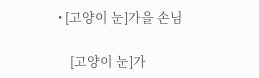• [고양이 눈]가을 손님

    [고양이 눈]가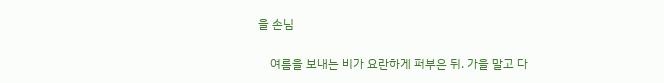을 손님

    여름을 보내는 비가 요란하게 퍼부은 뒤. 가을 말고 다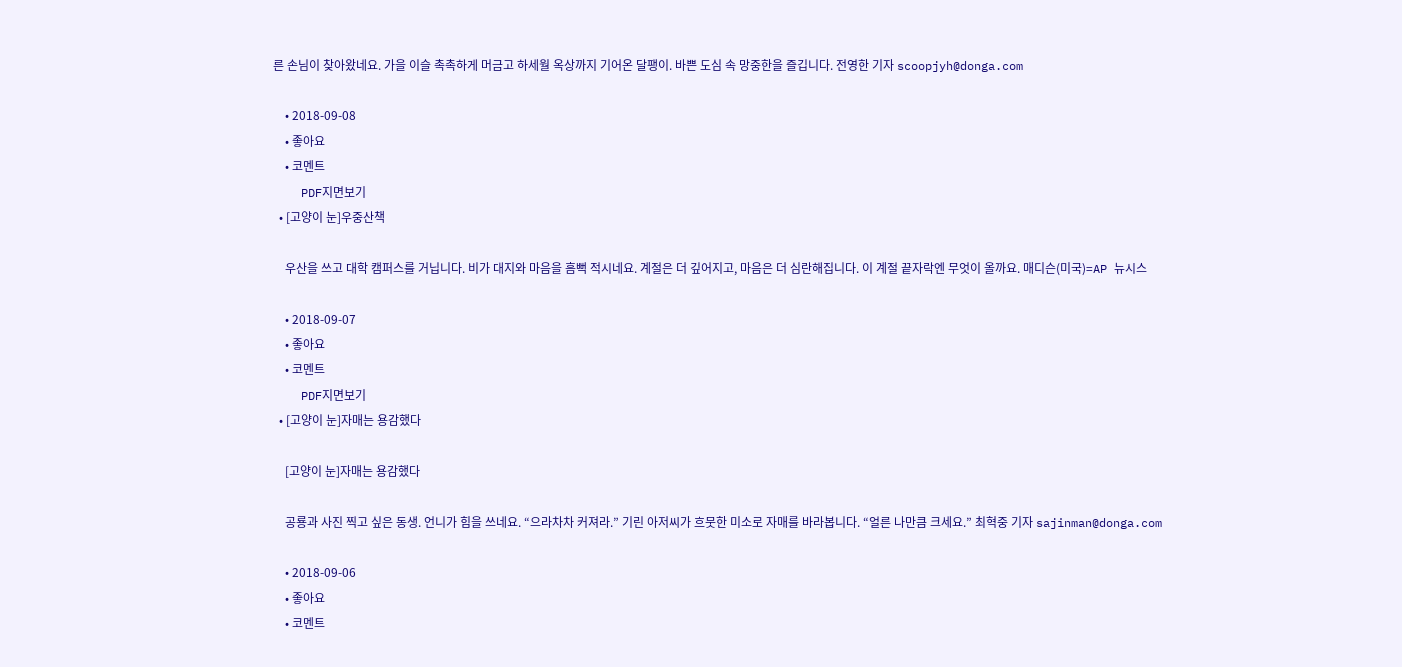른 손님이 찾아왔네요. 가을 이슬 촉촉하게 머금고 하세월 옥상까지 기어온 달팽이. 바쁜 도심 속 망중한을 즐깁니다. 전영한 기자 scoopjyh@donga.com

    • 2018-09-08
    • 좋아요
    • 코멘트
    PDF지면보기
  • [고양이 눈]우중산책

    우산을 쓰고 대학 캠퍼스를 거닙니다. 비가 대지와 마음을 흠뻑 적시네요. 계절은 더 깊어지고, 마음은 더 심란해집니다. 이 계절 끝자락엔 무엇이 올까요. 매디슨(미국)=AP 뉴시스

    • 2018-09-07
    • 좋아요
    • 코멘트
    PDF지면보기
  • [고양이 눈]자매는 용감했다

    [고양이 눈]자매는 용감했다

    공룡과 사진 찍고 싶은 동생. 언니가 힘을 쓰네요. “으라차차 커져라.” 기린 아저씨가 흐뭇한 미소로 자매를 바라봅니다. “얼른 나만큼 크세요.” 최혁중 기자 sajinman@donga.com

    • 2018-09-06
    • 좋아요
    • 코멘트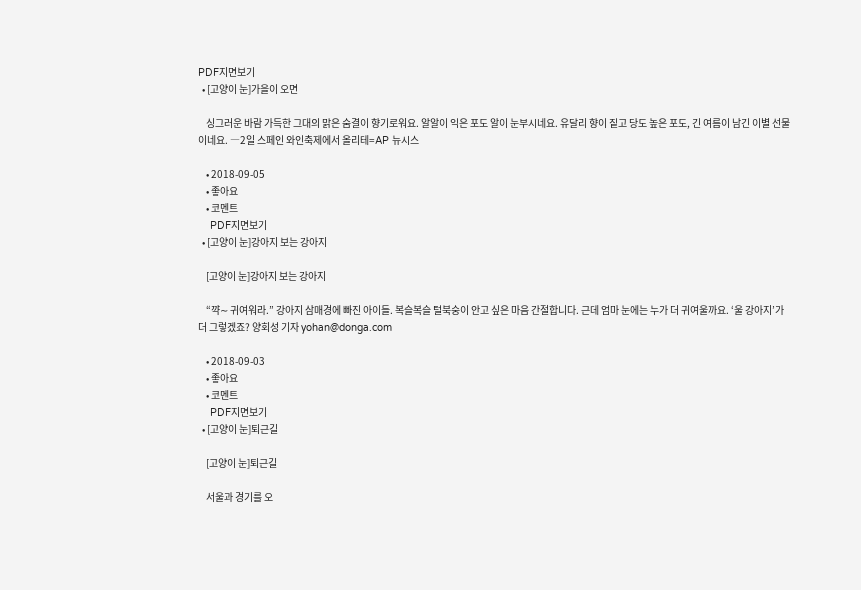PDF지면보기
  • [고양이 눈]가을이 오면

    싱그러운 바람 가득한 그대의 맑은 숨결이 향기로워요. 알알이 익은 포도 알이 눈부시네요. 유달리 향이 짙고 당도 높은 포도, 긴 여름이 남긴 이별 선물이네요. ―2일 스페인 와인축제에서 올리테=AP 뉴시스

    • 2018-09-05
    • 좋아요
    • 코멘트
    PDF지면보기
  • [고양이 눈]강아지 보는 강아지

    [고양이 눈]강아지 보는 강아지

    “꺅∼ 귀여워라.” 강아지 삼매경에 빠진 아이들. 복슬복슬 털북숭이 안고 싶은 마음 간절합니다. 근데 엄마 눈에는 누가 더 귀여울까요. ‘울 강아지’가 더 그렇겠죠? 양회성 기자 yohan@donga.com

    • 2018-09-03
    • 좋아요
    • 코멘트
    PDF지면보기
  • [고양이 눈]퇴근길

    [고양이 눈]퇴근길

    서울과 경기를 오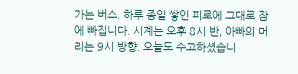가는 버스. 하루 종일 쌓인 피로에 그대로 잠에 빠집니다. 시계는 오후 8시 반, 아빠의 머리는 9시 방향. 오늘도 수고하셨습니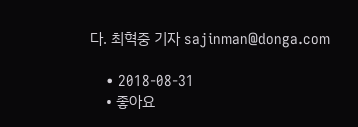다. 최혁중 기자 sajinman@donga.com

    • 2018-08-31
    • 좋아요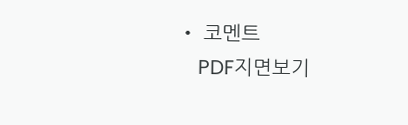• 코멘트
    PDF지면보기